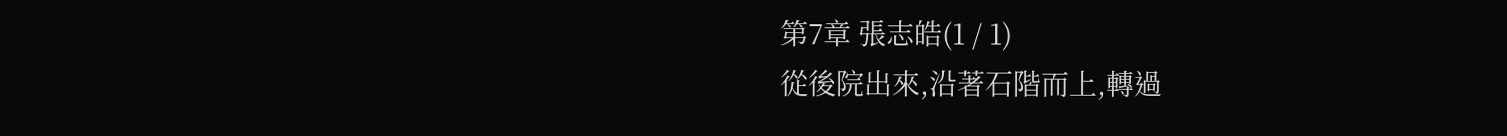第7章 張志皓(1 / 1)
從後院出來,沿著石階而上,轉過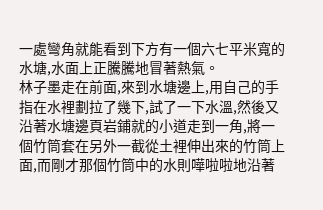一處彎角就能看到下方有一個六七平米寬的水塘,水面上正騰騰地冒著熱氣。
林子墨走在前面,來到水塘邊上,用自己的手指在水裡劃拉了幾下,試了一下水溫,然後又沿著水塘邊頁岩鋪就的小道走到一角,將一個竹筒套在另外一截從土裡伸出來的竹筒上面,而剛才那個竹筒中的水則嘩啦啦地沿著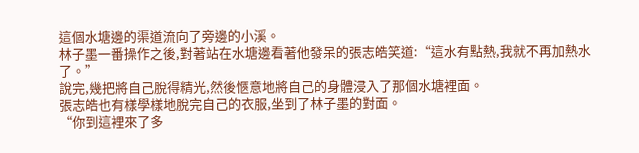這個水塘邊的渠道流向了旁邊的小溪。
林子墨一番操作之後,對著站在水塘邊看著他發呆的張志皓笑道:“這水有點熱,我就不再加熱水了。”
說完,幾把將自己脫得精光,然後愜意地將自己的身體浸入了那個水塘裡面。
張志皓也有樣學樣地脫完自己的衣服,坐到了林子墨的對面。
“你到這裡來了多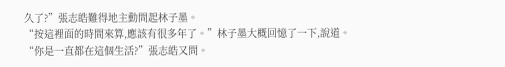久了?”張志皓難得地主動問起林子墨。
“按這裡面的時間來算,應該有很多年了。”林子墨大概回憶了一下,說道。
“你是一直都在這個生活?”張志皓又問。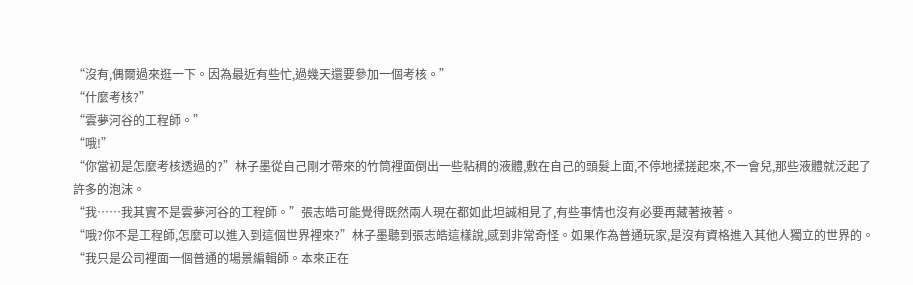“沒有,偶爾過來逛一下。因為最近有些忙,過幾天還要參加一個考核。”
“什麼考核?”
“雲夢河谷的工程師。”
“哦!”
“你當初是怎麼考核透過的?”林子墨從自己剛才帶來的竹筒裡面倒出一些粘稠的液體,敷在自己的頭髮上面,不停地揉搓起來,不一會兒,那些液體就泛起了許多的泡沫。
“我……我其實不是雲夢河谷的工程師。”張志皓可能覺得既然兩人現在都如此坦誠相見了,有些事情也沒有必要再藏著掖著。
“哦?你不是工程師,怎麼可以進入到這個世界裡來?”林子墨聽到張志皓這樣說,感到非常奇怪。如果作為普通玩家,是沒有資格進入其他人獨立的世界的。
“我只是公司裡面一個普通的場景編輯師。本來正在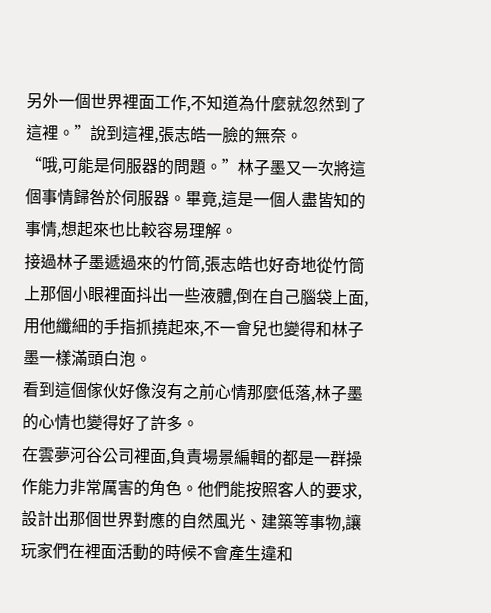另外一個世界裡面工作,不知道為什麼就忽然到了這裡。”說到這裡,張志皓一臉的無奈。
“哦,可能是伺服器的問題。”林子墨又一次將這個事情歸咎於伺服器。畢竟,這是一個人盡皆知的事情,想起來也比較容易理解。
接過林子墨遞過來的竹筒,張志皓也好奇地從竹筒上那個小眼裡面抖出一些液體,倒在自己腦袋上面,用他纖細的手指抓撓起來,不一會兒也變得和林子墨一樣滿頭白泡。
看到這個傢伙好像沒有之前心情那麼低落,林子墨的心情也變得好了許多。
在雲夢河谷公司裡面,負責場景編輯的都是一群操作能力非常厲害的角色。他們能按照客人的要求,設計出那個世界對應的自然風光、建築等事物,讓玩家們在裡面活動的時候不會產生違和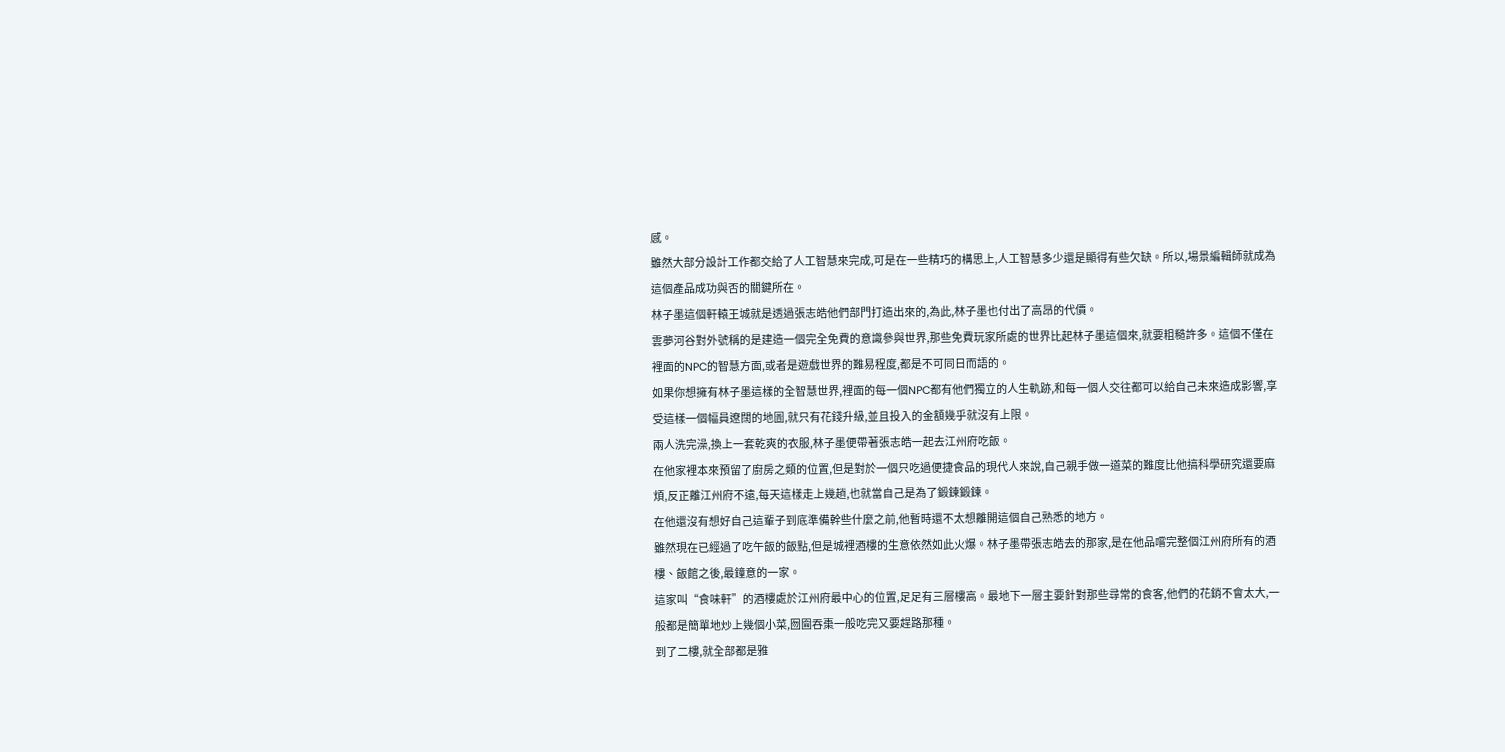感。
雖然大部分設計工作都交給了人工智慧來完成,可是在一些精巧的構思上,人工智慧多少還是顯得有些欠缺。所以,場景編輯師就成為這個產品成功與否的關鍵所在。
林子墨這個軒轅王城就是透過張志皓他們部門打造出來的,為此,林子墨也付出了高昂的代價。
雲夢河谷對外號稱的是建造一個完全免費的意識參與世界,那些免費玩家所處的世界比起林子墨這個來,就要粗糙許多。這個不僅在裡面的NPC的智慧方面,或者是遊戲世界的難易程度,都是不可同日而語的。
如果你想擁有林子墨這樣的全智慧世界,裡面的每一個NPC都有他們獨立的人生軌跡,和每一個人交往都可以給自己未來造成影響,享受這樣一個幅員遼闊的地圖,就只有花錢升級,並且投入的金額幾乎就沒有上限。
兩人洗完澡,換上一套乾爽的衣服,林子墨便帶著張志皓一起去江州府吃飯。
在他家裡本來預留了廚房之類的位置,但是對於一個只吃過便捷食品的現代人來說,自己親手做一道菜的難度比他搞科學研究還要麻煩,反正離江州府不遠,每天這樣走上幾趟,也就當自己是為了鍛鍊鍛鍊。
在他還沒有想好自己這輩子到底準備幹些什麼之前,他暫時還不太想離開這個自己熟悉的地方。
雖然現在已經過了吃午飯的飯點,但是城裡酒樓的生意依然如此火爆。林子墨帶張志皓去的那家,是在他品嚐完整個江州府所有的酒樓、飯館之後,最鐘意的一家。
這家叫“食味軒”的酒樓處於江州府最中心的位置,足足有三層樓高。最地下一層主要針對那些尋常的食客,他們的花銷不會太大,一般都是簡單地炒上幾個小菜,囫圇吞棗一般吃完又要趕路那種。
到了二樓,就全部都是雅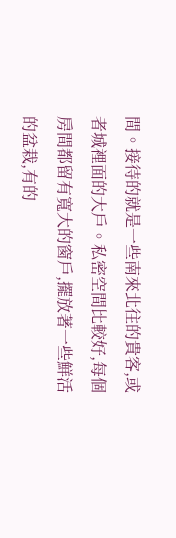間。接待的就是一些南來北往的貴客,或者城裡面的大戶。私密空間比較好,每個房間都留有寬大的窗戶,擺放著一些鮮活的盆栽,有的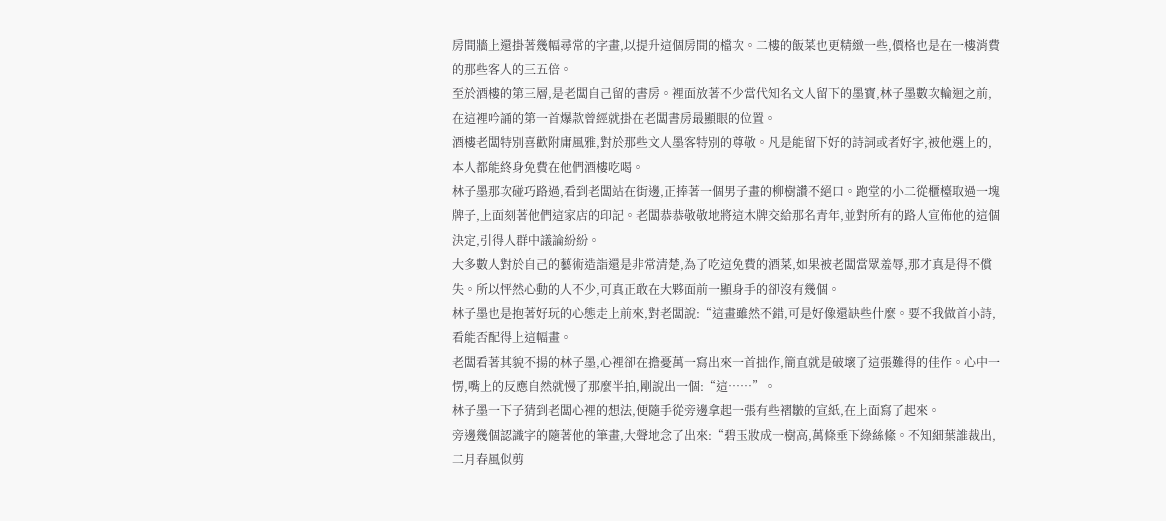房間牆上還掛著幾幅尋常的字畫,以提升這個房間的檔次。二樓的飯菜也更精緻一些,價格也是在一樓消費的那些客人的三五倍。
至於酒樓的第三層,是老闆自己留的書房。裡面放著不少當代知名文人留下的墨寶,林子墨數次輪迴之前,在這裡吟誦的第一首爆款曾經就掛在老闆書房最顯眼的位置。
酒樓老闆特別喜歡附庸風雅,對於那些文人墨客特別的尊敬。凡是能留下好的詩詞或者好字,被他選上的,本人都能終身免費在他們酒樓吃喝。
林子墨那次碰巧路過,看到老闆站在街邊,正捧著一個男子畫的柳樹讚不絕口。跑堂的小二從櫃檯取過一塊牌子,上面刻著他們這家店的印記。老闆恭恭敬敬地將這木牌交給那名青年,並對所有的路人宣佈他的這個決定,引得人群中議論紛紛。
大多數人對於自己的藝術造詣還是非常清楚,為了吃這免費的酒菜,如果被老闆當眾羞辱,那才真是得不償失。所以怦然心動的人不少,可真正敢在大夥面前一顯身手的卻沒有幾個。
林子墨也是抱著好玩的心態走上前來,對老闆說:“這畫雖然不錯,可是好像還缺些什麼。要不我做首小詩,看能否配得上這幅畫。
老闆看著其貌不揚的林子墨,心裡卻在擔憂萬一寫出來一首拙作,簡直就是破壞了這張難得的佳作。心中一愣,嘴上的反應自然就慢了那麼半拍,剛說出一個:“這……”。
林子墨一下子猜到老闆心裡的想法,便隨手從旁邊拿起一張有些褶皺的宣紙,在上面寫了起來。
旁邊幾個認識字的隨著他的筆畫,大聲地念了出來:“碧玉妝成一樹高,萬條垂下綠絲絛。不知細葉誰裁出,二月春風似剪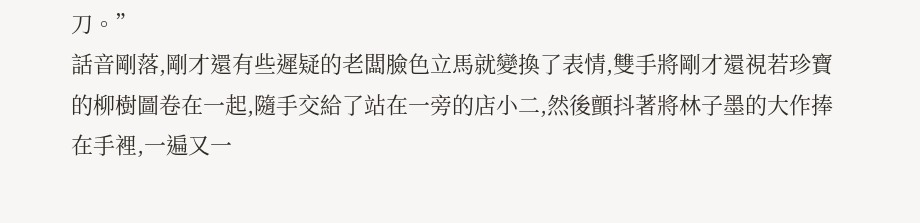刀。”
話音剛落,剛才還有些遲疑的老闆臉色立馬就變換了表情,雙手將剛才還視若珍寶的柳樹圖卷在一起,隨手交給了站在一旁的店小二,然後顫抖著將林子墨的大作捧在手裡,一遍又一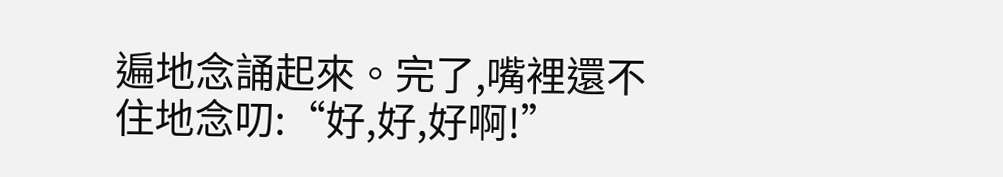遍地念誦起來。完了,嘴裡還不住地念叨:“好,好,好啊!”